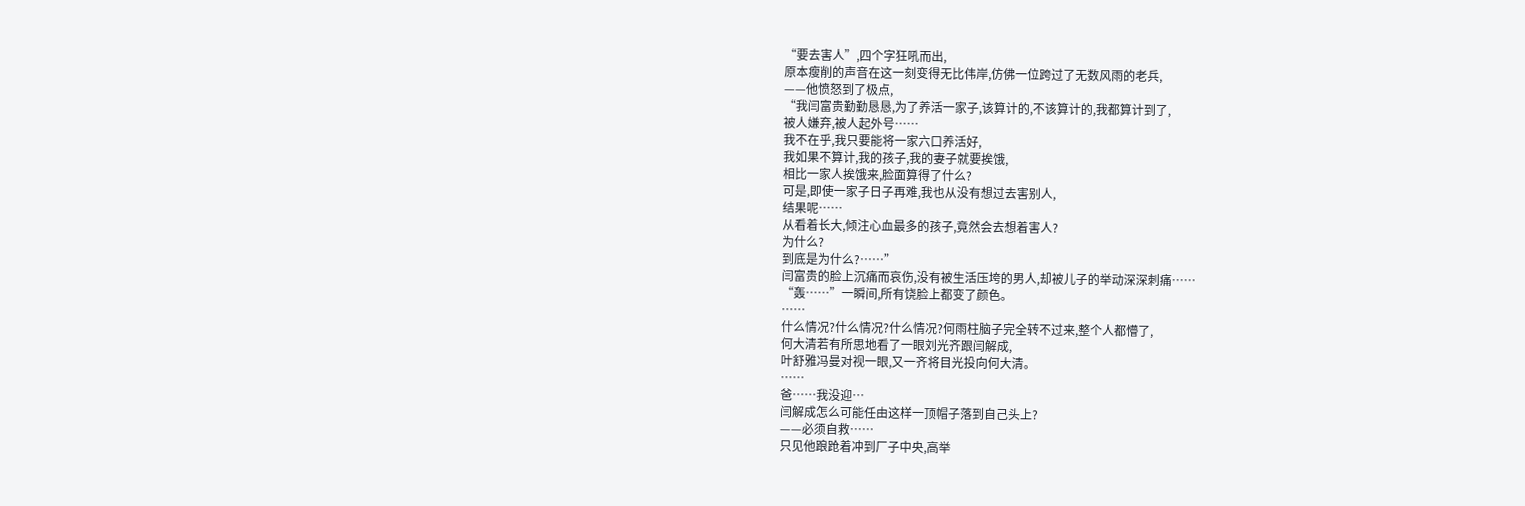“要去害人”,四个字狂吼而出,
原本瘦削的声音在这一刻变得无比伟岸,仿佛一位跨过了无数风雨的老兵,
——他愤怒到了极点,
“我闫富贵勤勤恳恳,为了养活一家子,该算计的,不该算计的,我都算计到了,
被人嫌弃,被人起外号……
我不在乎,我只要能将一家六口养活好,
我如果不算计,我的孩子,我的妻子就要挨饿,
相比一家人挨饿来,脸面算得了什么?
可是,即使一家子日子再难,我也从没有想过去害别人,
结果呢……
从看着长大,倾注心血最多的孩子,竟然会去想着害人?
为什么?
到底是为什么?……”
闫富贵的脸上沉痛而哀伤,没有被生活压垮的男人,却被儿子的举动深深刺痛……
“轰……”一瞬间,所有饶脸上都变了颜色。
……
什么情况?什么情况?什么情况?何雨柱脑子完全转不过来,整个人都懵了,
何大清若有所思地看了一眼刘光齐跟闫解成,
叶舒雅冯曼对视一眼,又一齐将目光投向何大清。
……
爸……我没迎…
闫解成怎么可能任由这样一顶帽子落到自己头上?
——必须自救……
只见他踉跄着冲到厂子中央,高举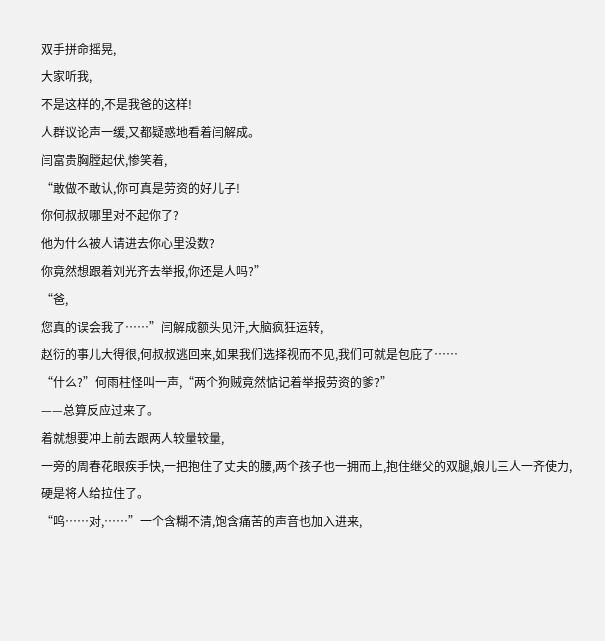双手拼命摇晃,
大家听我,
不是这样的,不是我爸的这样!
人群议论声一缓,又都疑惑地看着闫解成。
闫富贵胸膛起伏,惨笑着,
“敢做不敢认,你可真是劳资的好儿子!
你何叔叔哪里对不起你了?
他为什么被人请进去你心里没数?
你竟然想跟着刘光齐去举报,你还是人吗?”
“爸,
您真的误会我了……”闫解成额头见汗,大脑疯狂运转,
赵衍的事儿大得很,何叔叔逃回来,如果我们选择视而不见,我们可就是包庇了……
“什么?”何雨柱怪叫一声,“两个狗贼竟然惦记着举报劳资的爹?”
——总算反应过来了。
着就想要冲上前去跟两人较量较量,
一旁的周春花眼疾手快,一把抱住了丈夫的腰,两个孩子也一拥而上,抱住继父的双腿,娘儿三人一齐使力,硬是将人给拉住了。
“呜……对,……”一个含糊不清,饱含痛苦的声音也加入进来,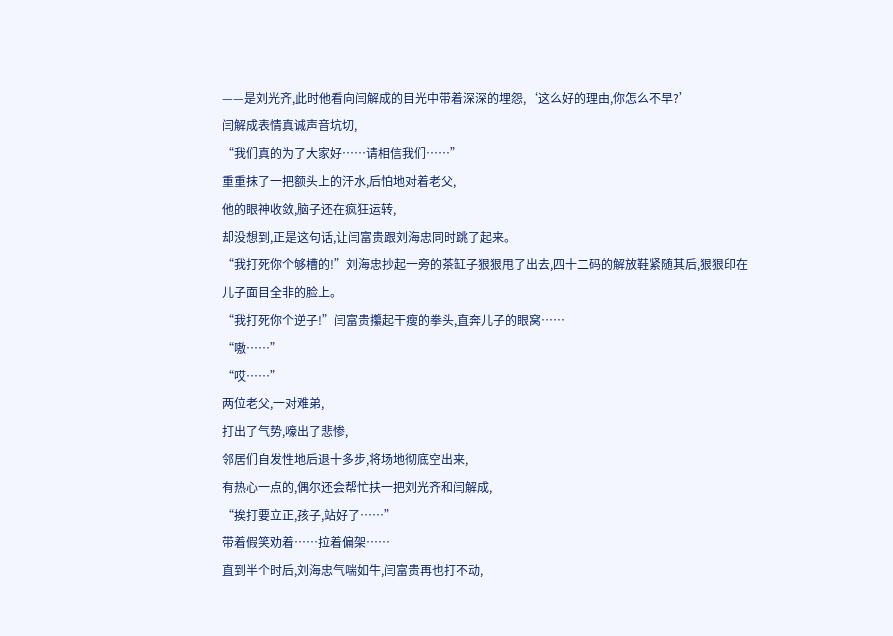——是刘光齐,此时他看向闫解成的目光中带着深深的埋怨,‘这么好的理由,你怎么不早?’
闫解成表情真诚声音坑切,
“我们真的为了大家好……请相信我们……”
重重抹了一把额头上的汗水,后怕地对着老父,
他的眼神收敛,脑子还在疯狂运转,
却没想到,正是这句话,让闫富贵跟刘海忠同时跳了起来。
“我打死你个够槽的!”刘海忠抄起一旁的茶缸子狠狠甩了出去,四十二码的解放鞋紧随其后,狠狠印在儿子面目全非的脸上。
“我打死你个逆子!”闫富贵攥起干瘦的拳头,直奔儿子的眼窝……
“嗷……”
“哎……”
两位老父,一对难弟,
打出了气势,嚎出了悲惨,
邻居们自发性地后退十多步,将场地彻底空出来,
有热心一点的,偶尔还会帮忙扶一把刘光齐和闫解成,
“挨打要立正,孩子,站好了……”
带着假笑劝着……拉着偏架……
直到半个时后,刘海忠气喘如牛,闫富贵再也打不动,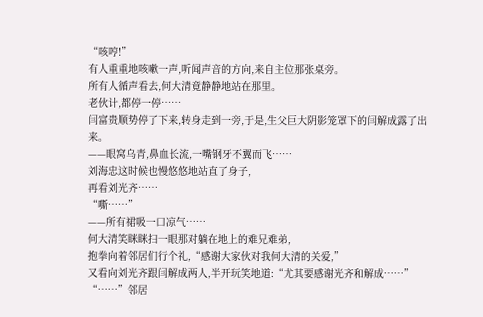“咳哼!”
有人重重地咳嗽一声,听闻声音的方向,来自主位那张桌旁。
所有人循声看去,何大清竟静静地站在那里。
老伙计,都停一停……
闫富贵顺势停了下来,转身走到一旁,于是,生父巨大阴影笼罩下的闫解成露了出来。
——眼窝乌青,鼻血长流,一嘴钢牙不翼而飞……
刘海忠这时候也慢悠悠地站直了身子,
再看刘光齐……
“嘶……”
——所有裙吸一口凉气……
何大清笑眯眯扫一眼那对躺在地上的难兄难弟,
抱拳向着邻居们行个礼,“感谢大家伙对我何大清的关爱,”
又看向刘光齐跟闫解成两人,半开玩笑地道:“尤其要感谢光齐和解成……”
“……”邻居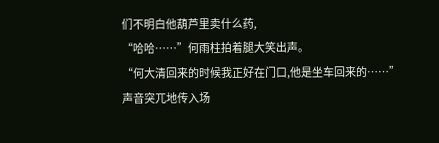们不明白他葫芦里卖什么药,
“哈哈……”何雨柱拍着腿大笑出声。
“何大清回来的时候我正好在门口,他是坐车回来的……”
声音突兀地传入场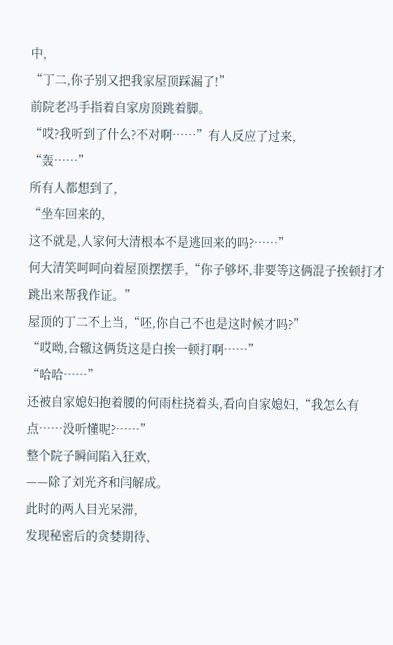中,
“丁二,你子别又把我家屋顶踩漏了!”
前院老冯手指着自家房顶跳着脚。
“哎?我听到了什么?不对啊……”有人反应了过来,
“轰……”
所有人都想到了,
“坐车回来的,
这不就是,人家何大清根本不是逃回来的吗?……”
何大清笑呵呵向着屋顶摆摆手,“你子够坏,非要等这俩混子挨顿打才跳出来帮我作证。”
屋顶的丁二不上当,“呸,你自己不也是这时候才吗?”
“哎呦,合辙这俩货这是白挨一顿打啊……”
“哈哈……”
还被自家媳妇抱着腰的何雨柱挠着头,看向自家媳妇,“我怎么有点……没听懂呢?……”
整个院子瞬间陷入狂欢,
——除了刘光齐和闫解成。
此时的两人目光呆滞,
发现秘密后的贪婪期待、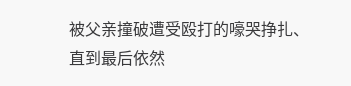被父亲撞破遭受殴打的嚎哭挣扎、
直到最后依然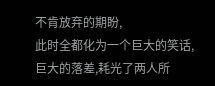不肯放弃的期盼,
此时全都化为一个巨大的笑话,
巨大的落差,耗光了两人所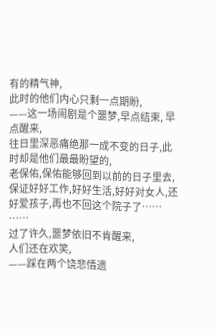有的精气神,
此时的他们内心只剩一点期盼,
——这一场闹剧是个噩梦,早点结束, 早点醒来,
往日里深恶痛绝那一成不变的日子,此时却是他们最最盼望的,
老保佑,保佑能够回到以前的日子里去,
保证好好工作,好好生活,好好对女人,还好爱孩子,再也不回这个院子了……
……
过了许久,噩梦依旧不肯醒来,
人们还在欢笑,
——踩在两个饶悲情遗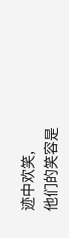迹中欢笑,
他们的笑容是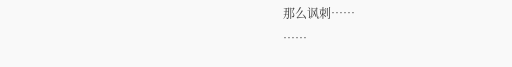那么讽刺……
……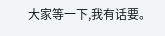大家等一下,我有话要。